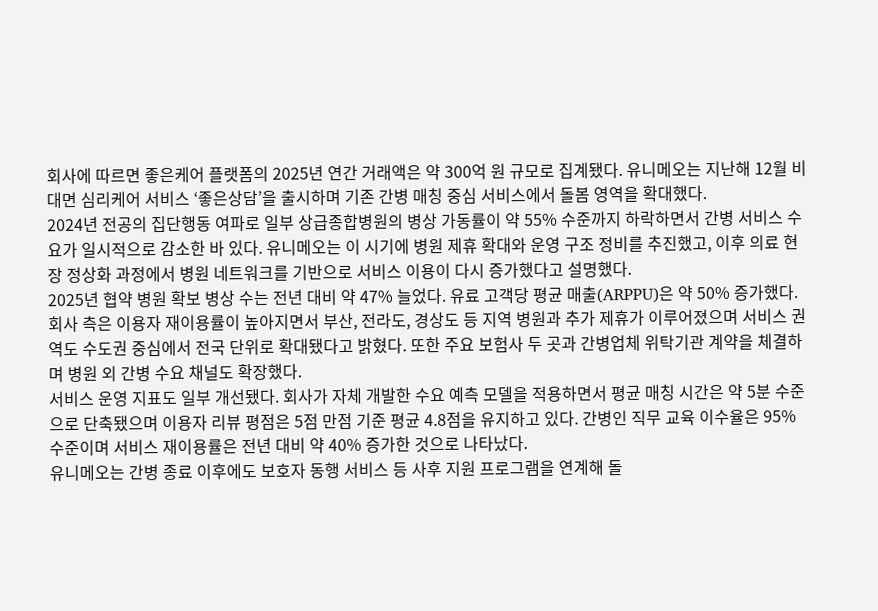회사에 따르면 좋은케어 플랫폼의 2025년 연간 거래액은 약 300억 원 규모로 집계됐다. 유니메오는 지난해 12월 비대면 심리케어 서비스 ‘좋은상담’을 출시하며 기존 간병 매칭 중심 서비스에서 돌봄 영역을 확대했다.
2024년 전공의 집단행동 여파로 일부 상급종합병원의 병상 가동률이 약 55% 수준까지 하락하면서 간병 서비스 수요가 일시적으로 감소한 바 있다. 유니메오는 이 시기에 병원 제휴 확대와 운영 구조 정비를 추진했고, 이후 의료 현장 정상화 과정에서 병원 네트워크를 기반으로 서비스 이용이 다시 증가했다고 설명했다.
2025년 협약 병원 확보 병상 수는 전년 대비 약 47% 늘었다. 유료 고객당 평균 매출(ARPPU)은 약 50% 증가했다. 회사 측은 이용자 재이용률이 높아지면서 부산, 전라도, 경상도 등 지역 병원과 추가 제휴가 이루어졌으며 서비스 권역도 수도권 중심에서 전국 단위로 확대됐다고 밝혔다. 또한 주요 보험사 두 곳과 간병업체 위탁기관 계약을 체결하며 병원 외 간병 수요 채널도 확장했다.
서비스 운영 지표도 일부 개선됐다. 회사가 자체 개발한 수요 예측 모델을 적용하면서 평균 매칭 시간은 약 5분 수준으로 단축됐으며 이용자 리뷰 평점은 5점 만점 기준 평균 4.8점을 유지하고 있다. 간병인 직무 교육 이수율은 95% 수준이며 서비스 재이용률은 전년 대비 약 40% 증가한 것으로 나타났다.
유니메오는 간병 종료 이후에도 보호자 동행 서비스 등 사후 지원 프로그램을 연계해 돌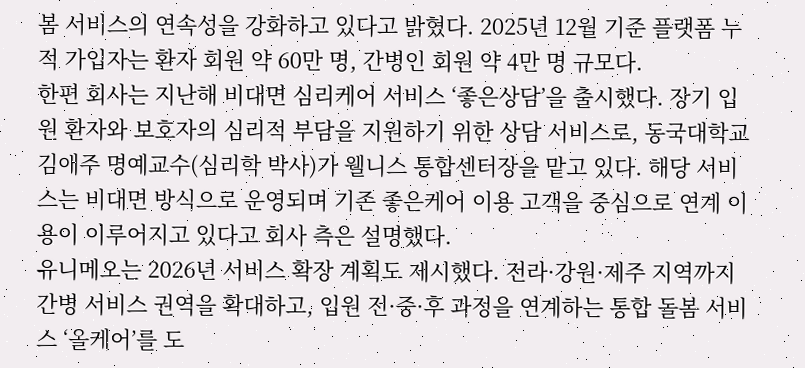봄 서비스의 연속성을 강화하고 있다고 밝혔다. 2025년 12월 기준 플랫폼 누적 가입자는 환자 회원 약 60만 명, 간병인 회원 약 4만 명 규모다.
한편 회사는 지난해 비대면 심리케어 서비스 ‘좋은상담’을 출시했다. 장기 입원 환자와 보호자의 심리적 부담을 지원하기 위한 상담 서비스로, 동국대학교 김애주 명예교수(심리학 박사)가 웰니스 통합센터장을 맡고 있다. 해당 서비스는 비대면 방식으로 운영되며 기존 좋은케어 이용 고객을 중심으로 연계 이용이 이루어지고 있다고 회사 측은 설명했다.
유니메오는 2026년 서비스 확장 계획도 제시했다. 전라·강원·제주 지역까지 간병 서비스 권역을 확대하고, 입원 전·중·후 과정을 연계하는 통합 돌봄 서비스 ‘올케어’를 도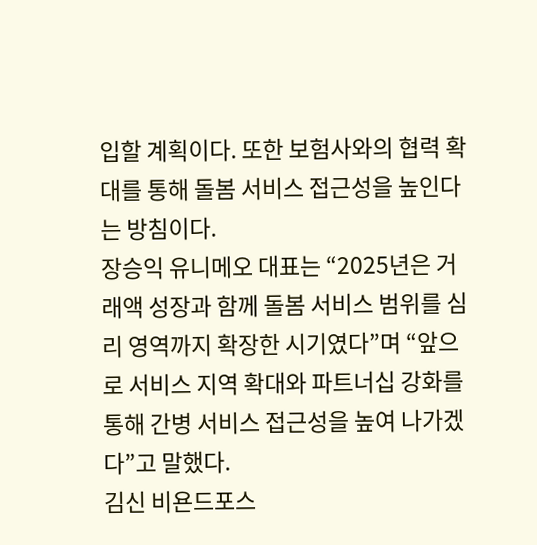입할 계획이다. 또한 보험사와의 협력 확대를 통해 돌봄 서비스 접근성을 높인다는 방침이다.
장승익 유니메오 대표는 “2025년은 거래액 성장과 함께 돌봄 서비스 범위를 심리 영역까지 확장한 시기였다”며 “앞으로 서비스 지역 확대와 파트너십 강화를 통해 간병 서비스 접근성을 높여 나가겠다”고 말했다.
김신 비욘드포스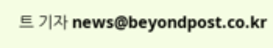트 기자 news@beyondpost.co.kr